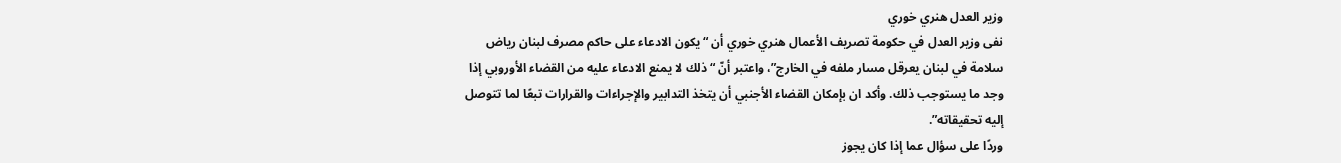وزير العدل هنري خوري
نفى وزير العدل في حكومة تصريف الأعمال هنري خوري أن “يكون الادعاء على حاكم مصرف لبنان رياض سلامة في لبنان يعرقل مسار ملفه في الخارج”، واعتبر أنّ “ذلك لا يمنع الادعاء عليه من القضاء الأوروبي إذا وجد ما يستوجب ذلك. وأكد ان بإمكان القضاء الأجنبي أن يتخذ التدابير والإجراءات والقرارات تبعًا لما تتوصل إليه تحقيقاته”.
وردًا على سؤال عما إذا كان يجوز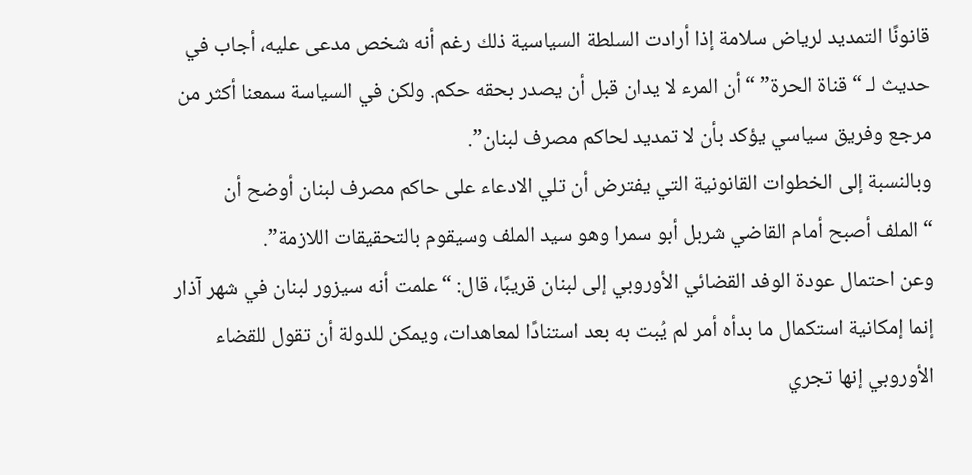قانونًا التمديد لرياض سلامة إذا أرادت السلطة السياسية ذلك رغم أنه شخص مدعى عليه، أجاب في حديث لـ “قناة الحرة” “أن المرء لا يدان قبل أن يصدر بحقه حكم. ولكن في السياسة سمعنا أكثر من مرجع وفريق سياسي يؤكد بأن لا تمديد لحاكم مصرف لبنان”.
وبالنسبة إلى الخطوات القانونية التي يفترض أن تلي الادعاء على حاكم مصرف لبنان أوضح أن “الملف أصبح أمام القاضي شربل أبو سمرا وهو سيد الملف وسيقوم بالتحقيقات اللازمة”.
وعن احتمال عودة الوفد القضائي الأوروبي إلى لبنان قريبًا، قال: “علمت أنه سيزور لبنان في شهر آذار إنما إمكانية استكمال ما بدأه أمر لم يُبت به بعد استنادًا لمعاهدات، ويمكن للدولة أن تقول للقضاء الأوروبي إنها تجري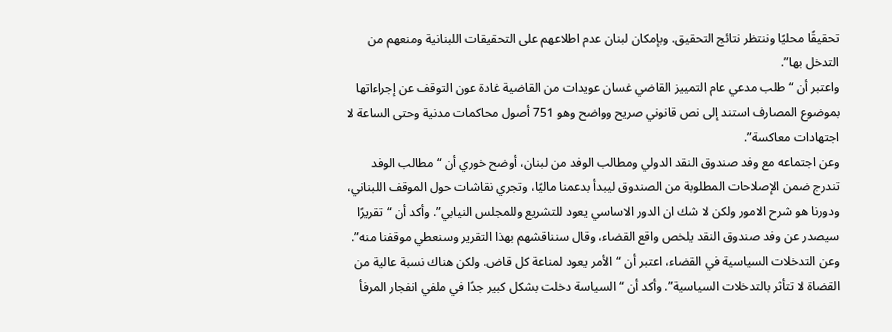تحقيقًا محليًا وننتظر نتائج التحقيق. وبإمكان لبنان عدم اطلاعهم على التحقيقات اللبنانية ومنعهم من التدخل بها”.
واعتبر أن “طلب مدعي عام التمييز القاضي غسان عويدات من القاضية غادة عون التوقف عن إجراءاتها بموضوع المصارف استند إلى نص قانوني صريح وواضح وهو 751 أصول محاكمات مدنية وحتى الساعة لا اجتهادات معاكسة”.
وعن اجتماعه مع وفد صندوق النقد الدولي ومطالب الوفد من لبنان، أوضح خوري أن “مطالب الوفد تندرج ضمن الإصلاحات المطلوبة من الصندوق ليبدأ بدعمنا ماليًا، وتجري نقاشات حول الموقف اللبناني، ودورنا هو شرح الامور ولكن لا شك ان الدور الاساسي يعود للتشريع وللمجلس النيابي”. وأكد أن “تقريرًا سيصدر عن وفد صندوق النقد يلخص واقع القضاء، وقال سنناقشهم بهذا التقرير وسنعطي موقفنا منه”.
وعن التدخلات السياسية في القضاء، اعتبر أن “الأمر يعود لمناعة كل قاض. ولكن هناك نسبة عالية من القضاة لا تتأثر بالتدخلات السياسية”. وأكد أن “السياسة دخلت بشكل كبير جدًا في ملفي انفجار المرفأ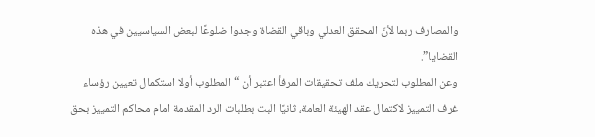والمصارف ربما لأنّ المحقق العدلي وباقي القضاة وجدوا ضلوعًا لبعض السياسيين في هذه القضايا”.
وعن المطلوب لتحريك ملف تحقيقات المرفأ اعتبر أن “المطلوب أولا استكمال تعيين رؤساء غرف التمييز لاكتمال عقد الهيئة العامة، ثانيًا البت بطلبات الرد المقدمة امام محاكم التمييز بحق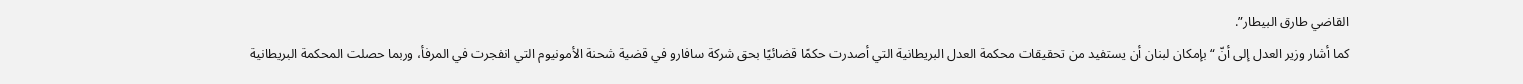القاضي طارق البيطار”.
كما أشار وزير العدل إلى أنّ “بإمكان لبنان أن يستفيد من تحقيقات محكمة العدل البريطانية التي أصدرت حكمًا قضائيًا بحق شركة سافارو في قضية شحنة الأمونيوم التي انفجرت في المرفأ، وربما حصلت المحكمة البريطانية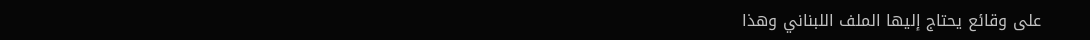على وقائع يحتاج إليها الملف اللبناني وهذا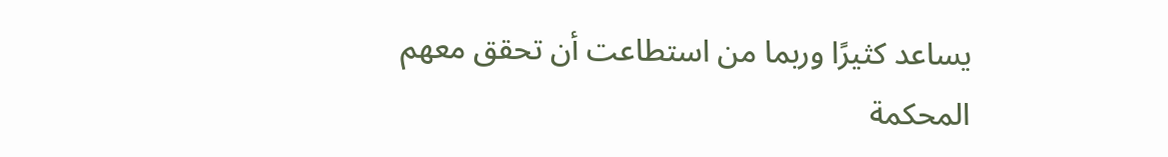يساعد كثيرًا وربما من استطاعت أن تحقق معهم المحكمة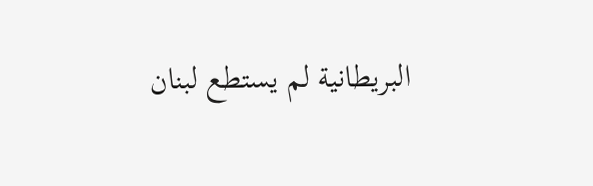البريطانية لم يستطع لبنان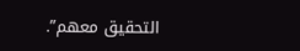التحقيق معهم”.